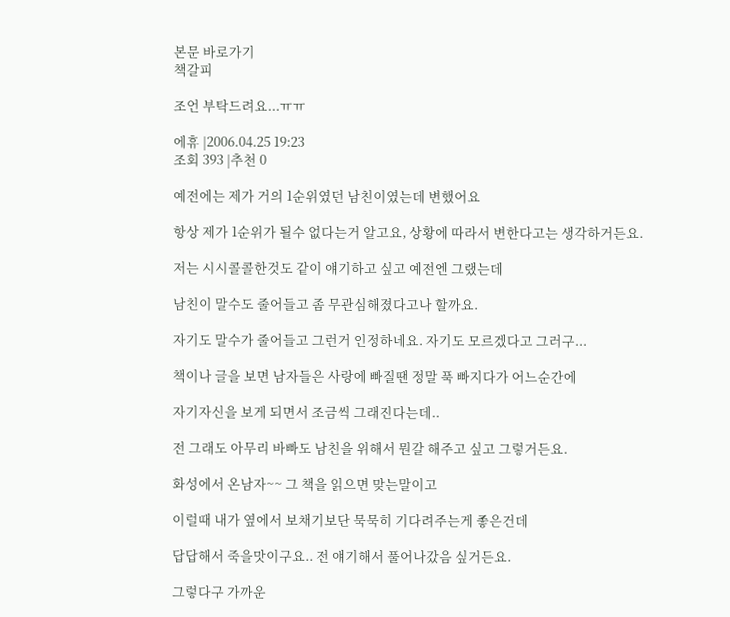본문 바로가기
책갈피

조언 부탁드려요...ㅠㅠ

에휴 |2006.04.25 19:23
조회 393 |추천 0

예전에는 제가 거의 1순위였던 남친이였는데 변했어요

항상 제가 1순위가 될수 없다는거 알고요, 상황에 따라서 변한다고는 생각하거든요.

저는 시시콜콜한것도 같이 얘기하고 싶고 예전엔 그랬는데

남친이 말수도 줄어들고 좀 무관심해졌다고나 할까요.

자기도 말수가 줄어들고 그런거 인정하네요. 자기도 모르겠다고 그러구...

책이나 글을 보면 남자들은 사랑에 빠질땐 정말 푹 빠지다가 어느순간에

자기자신을 보게 되면서 조금씩 그래진다는데..

전 그래도 아무리 바빠도 남친을 위해서 뭔갈 해주고 싶고 그렇거든요.

화성에서 온남자~~ 그 책을 읽으면 맞는말이고

이럴때 내가 옆에서 보채기보단 묵묵히 기다려주는게 좋은건데

답답해서 죽을맛이구요.. 전 얘기해서 풀어나갔음 싶거든요.

그렇다구 가까운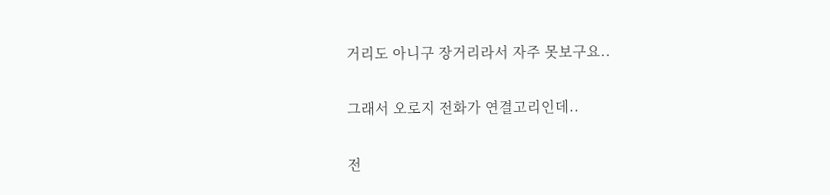거리도 아니구 장거리라서 자주 못보구요..

그래서 오로지 전화가 연결고리인데..

전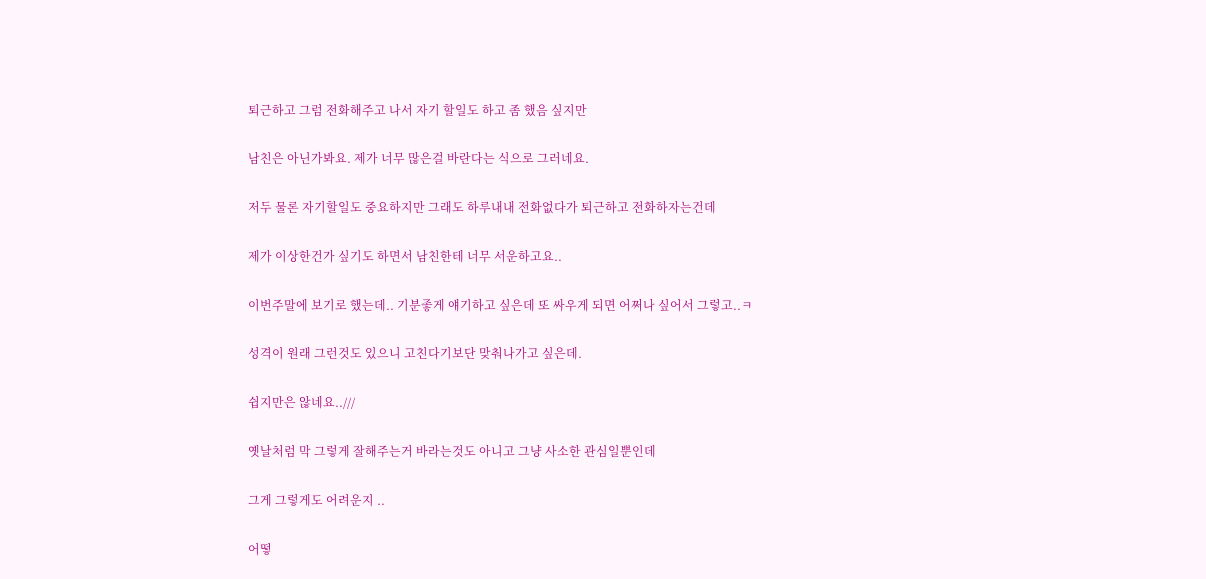퇴근하고 그럼 전화해주고 나서 자기 할일도 하고 좀 했음 싶지만

남친은 아닌가봐요. 제가 너무 많은걸 바란다는 식으로 그러네요.

저두 물론 자기할일도 중요하지만 그래도 하루내내 전화없다가 퇴근하고 전화하자는건데

제가 이상한건가 싶기도 하면서 남친한테 너무 서운하고요..

이번주말에 보기로 했는데.. 기분좋게 얘기하고 싶은데 또 싸우게 되면 어쩌나 싶어서 그렇고..ㅋ

성격이 원래 그런것도 있으니 고친다기보단 맞춰나가고 싶은데.

쉽지만은 않네요..///

옛날처럼 막 그렇게 잘해주는거 바라는것도 아니고 그냥 사소한 관심일뿐인데

그게 그렇게도 어려운지 ..

어떻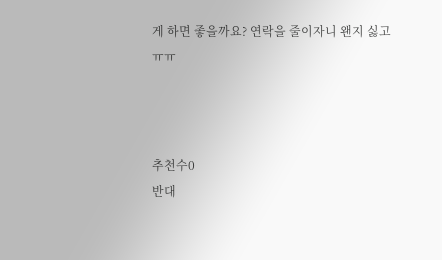게 하면 좋을까요? 연락을 줄이자니 왠지 싫고 ㅠㅠ



추천수0
반대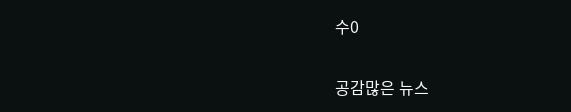수0

공감많은 뉴스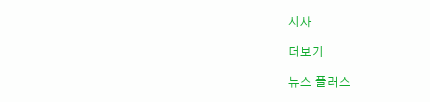시사

더보기

뉴스 플러스